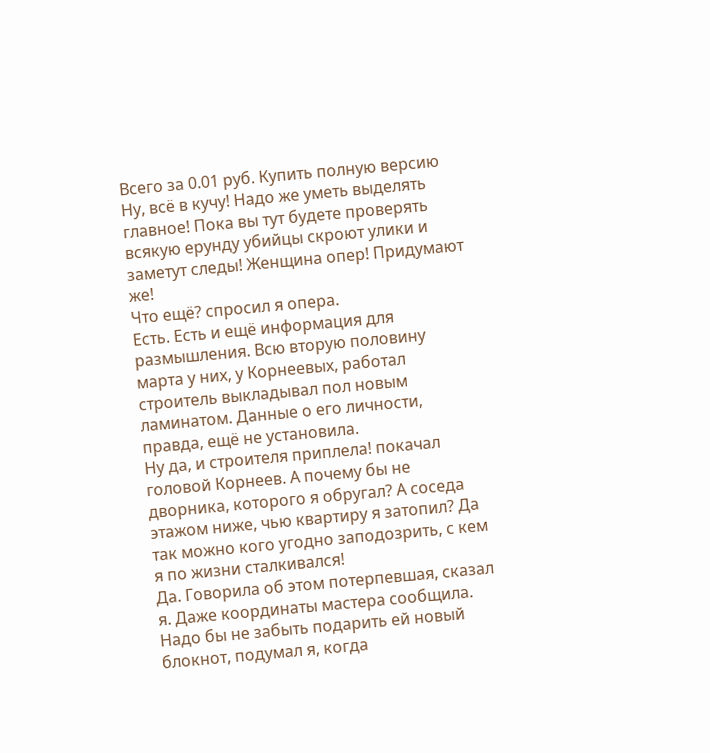Всего за 0.01 руб. Купить полную версию
Ну, всё в кучу! Надо же уметь выделять главное! Пока вы тут будете проверять всякую ерунду убийцы скроют улики и заметут следы! Женщина опер! Придумают же!
Что ещё? спросил я опера.
Есть. Есть и ещё информация для размышления. Всю вторую половину марта у них, у Корнеевых, работал строитель выкладывал пол новым ламинатом. Данные о его личности, правда, ещё не установила.
Ну да, и строителя приплела! покачал головой Корнеев. А почему бы не дворника, которого я обругал? А соседа этажом ниже, чью квартиру я затопил? Да так можно кого угодно заподозрить, с кем я по жизни сталкивался!
Да. Говорила об этом потерпевшая, сказал я. Даже координаты мастера сообщила.
Надо бы не забыть подарить ей новый блокнот, подумал я, когда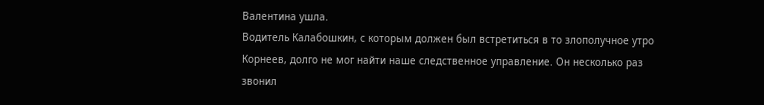Валентина ушла.
Водитель Калабошкин, с которым должен был встретиться в то злополучное утро Корнеев, долго не мог найти наше следственное управление. Он несколько раз звонил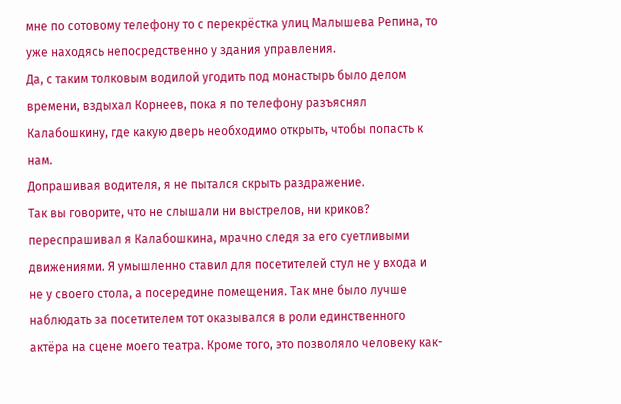мне по сотовому телефону то с перекрёстка улиц Малышева Репина, то уже находясь непосредственно у здания управления.
Да, с таким толковым водилой угодить под монастырь было делом времени, вздыхал Корнеев, пока я по телефону разъяснял Калабошкину, где какую дверь необходимо открыть, чтобы попасть к нам.
Допрашивая водителя, я не пытался скрыть раздражение.
Так вы говорите, что не слышали ни выстрелов, ни криков? переспрашивал я Калабошкина, мрачно следя за его суетливыми движениями. Я умышленно ставил для посетителей стул не у входа и не у своего стола, а посередине помещения. Так мне было лучше наблюдать за посетителем тот оказывался в роли единственного актёра на сцене моего театра. Кроме того, это позволяло человеку как-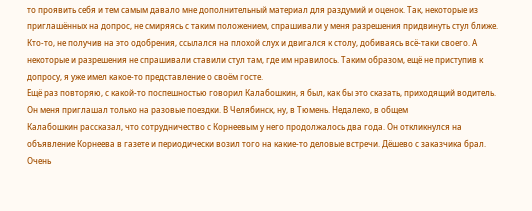то проявить себя и тем самым давало мне дополнительный материал для раздумий и оценок. Так, некоторые из приглашённых на допрос, не смиряясь с таким положением, спрашивали у меня разрешения придвинуть стул ближе. Кто-то, не получив на это одобрения, ссылался на плохой слух и двигался к столу, добиваясь всё-таки своего. А некоторые и разрешения не спрашивали ставили стул там, где им нравилось. Таким образом, ещё не приступив к допросу, я уже имел какое-то представление о своём госте.
Ещё раз повторяю, с какой-то поспешностью говорил Калабошкин, я был, как бы это сказать, приходящий водитель. Он меня приглашал только на разовые поездки. В Челябинск, ну, в Тюмень. Недалеко, в общем
Калабошкин рассказал, что сотрудничество с Корнеевым у него продолжалось два года. Он откликнулся на объявление Корнеева в газете и периодически возил того на какие-то деловые встречи. Дёшево с заказчика брал. Очень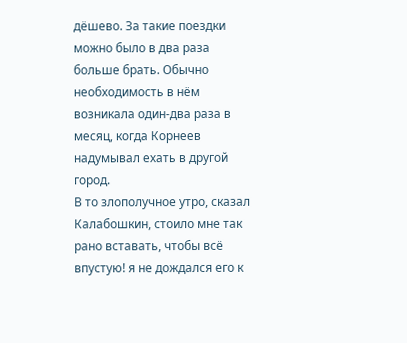дёшево. За такие поездки можно было в два раза больше брать. Обычно необходимость в нём возникала один-два раза в месяц, когда Корнеев надумывал ехать в другой город.
В то злополучное утро, сказал Калабошкин, стоило мне так рано вставать, чтобы всё впустую! я не дождался его к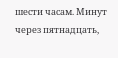шести часам. Минут через пятнадцать,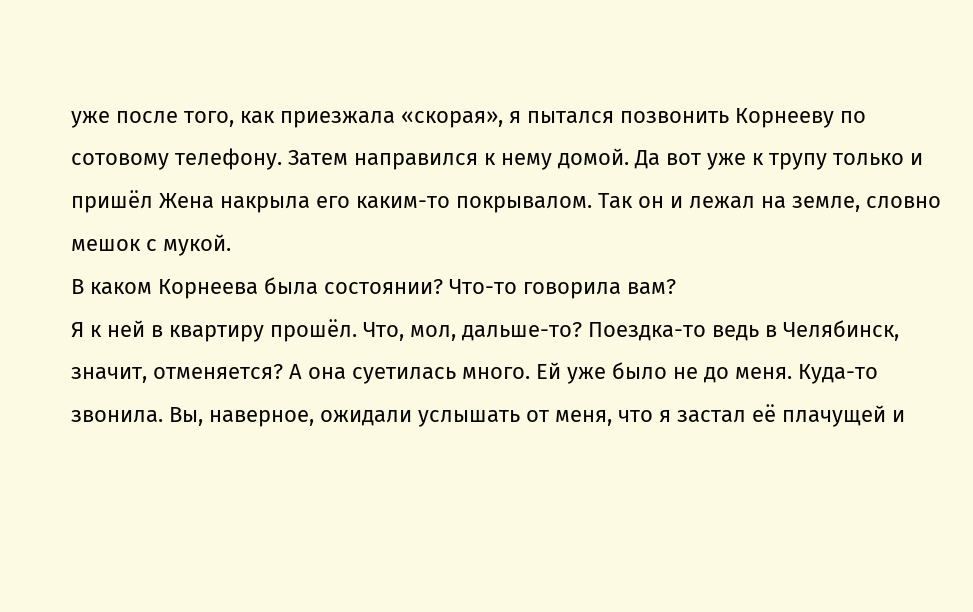уже после того, как приезжала «скорая», я пытался позвонить Корнееву по сотовому телефону. Затем направился к нему домой. Да вот уже к трупу только и пришёл Жена накрыла его каким-то покрывалом. Так он и лежал на земле, словно мешок с мукой.
В каком Корнеева была состоянии? Что-то говорила вам?
Я к ней в квартиру прошёл. Что, мол, дальше-то? Поездка-то ведь в Челябинск, значит, отменяется? А она суетилась много. Ей уже было не до меня. Куда-то звонила. Вы, наверное, ожидали услышать от меня, что я застал её плачущей и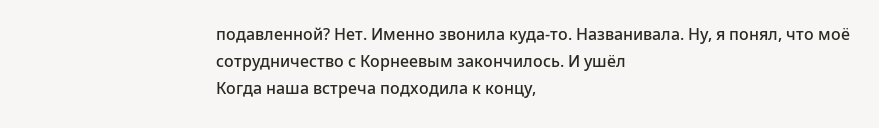подавленной? Нет. Именно звонила куда-то. Названивала. Ну, я понял, что моё сотрудничество с Корнеевым закончилось. И ушёл
Когда наша встреча подходила к концу,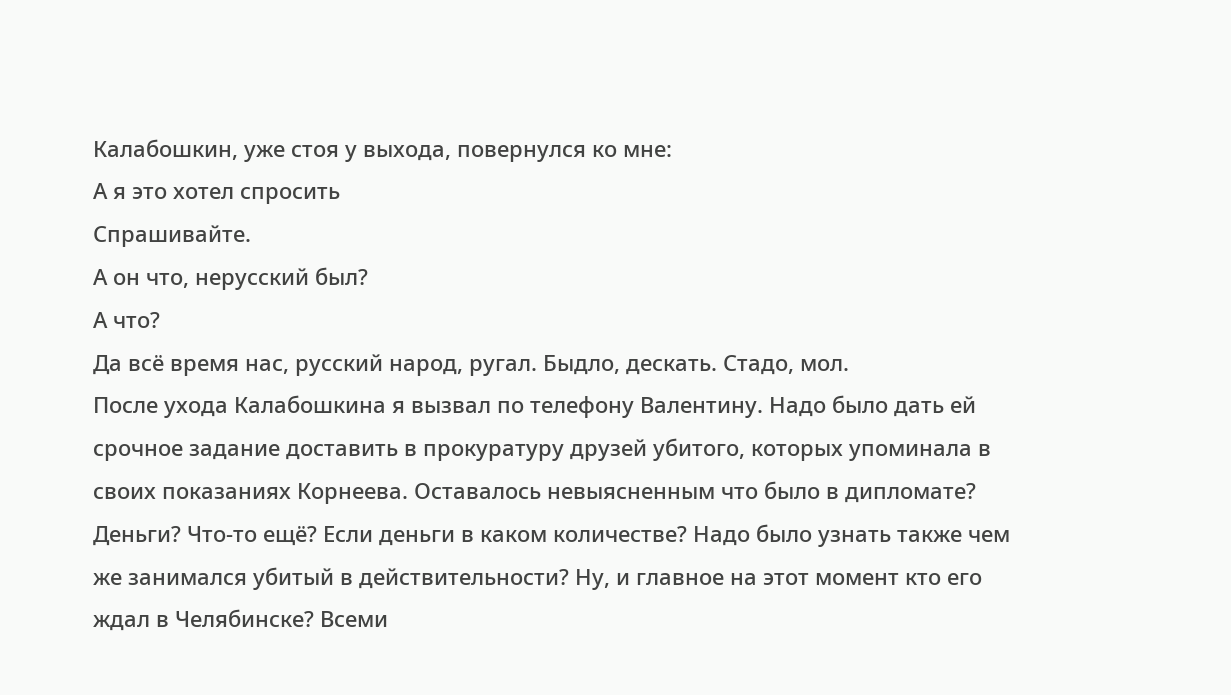Калабошкин, уже стоя у выхода, повернулся ко мне:
А я это хотел спросить
Спрашивайте.
А он что, нерусский был?
А что?
Да всё время нас, русский народ, ругал. Быдло, дескать. Стадо, мол.
После ухода Калабошкина я вызвал по телефону Валентину. Надо было дать ей срочное задание доставить в прокуратуру друзей убитого, которых упоминала в своих показаниях Корнеева. Оставалось невыясненным что было в дипломате? Деньги? Что-то ещё? Если деньги в каком количестве? Надо было узнать также чем же занимался убитый в действительности? Ну, и главное на этот момент кто его ждал в Челябинске? Всеми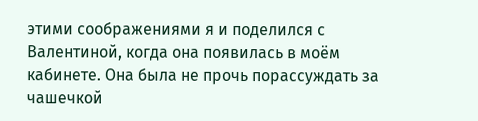этими соображениями я и поделился с Валентиной, когда она появилась в моём кабинете. Она была не прочь порассуждать за чашечкой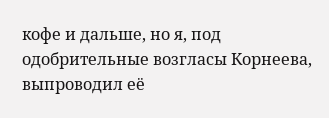кофе и дальше, но я, под одобрительные возгласы Корнеева, выпроводил её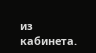из кабинета.